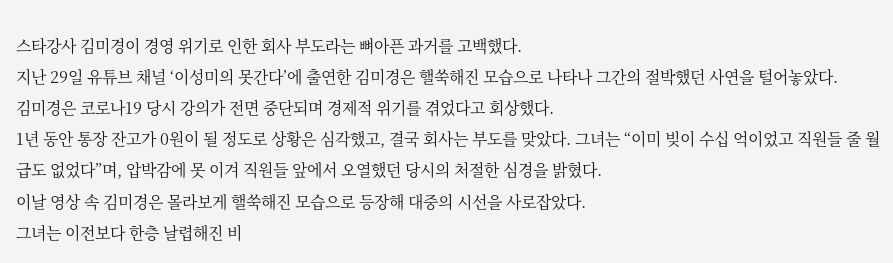스타강사 김미경이 경영 위기로 인한 회사 부도라는 뼈아픈 과거를 고백했다.
지난 29일 유튜브 채널 ‘이성미의 못간다’에 출연한 김미경은 핼쑥해진 모습으로 나타나 그간의 절박했던 사연을 털어놓았다.
김미경은 코로나19 당시 강의가 전면 중단되며 경제적 위기를 겪었다고 회상했다.
1년 동안 통장 잔고가 0원이 될 정도로 상황은 심각했고, 결국 회사는 부도를 맞았다. 그녀는 “이미 빚이 수십 억이었고 직원들 줄 월급도 없었다”며, 압박감에 못 이겨 직원들 앞에서 오열했던 당시의 처절한 심경을 밝혔다.
이날 영상 속 김미경은 몰라보게 핼쑥해진 모습으로 등장해 대중의 시선을 사로잡았다.
그녀는 이전보다 한층 날렵해진 비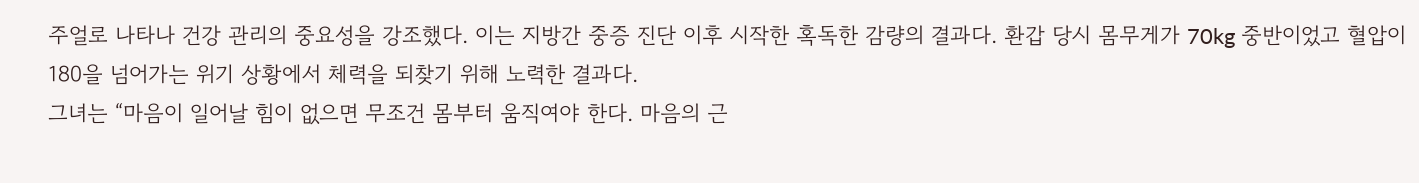주얼로 나타나 건강 관리의 중요성을 강조했다. 이는 지방간 중증 진단 이후 시작한 혹독한 감량의 결과다. 환갑 당시 몸무게가 70kg 중반이었고 혈압이 180을 넘어가는 위기 상황에서 체력을 되찾기 위해 노력한 결과다.
그녀는 “마음이 일어날 힘이 없으면 무조건 몸부터 움직여야 한다. 마음의 근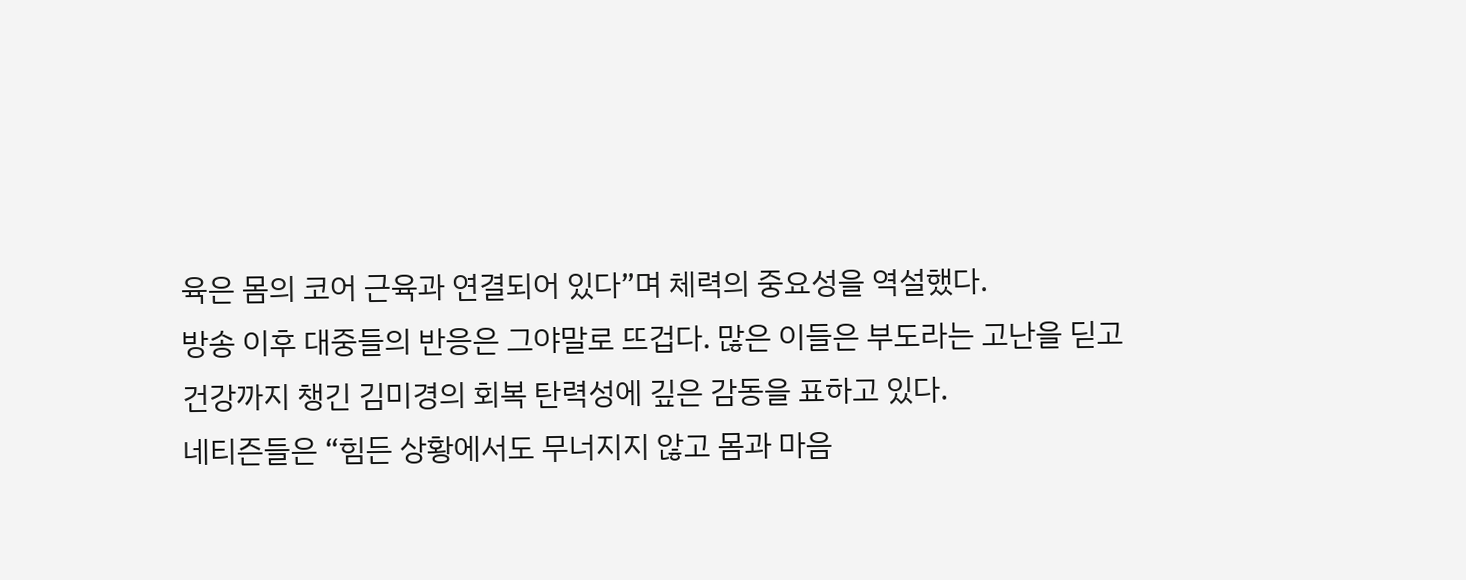육은 몸의 코어 근육과 연결되어 있다”며 체력의 중요성을 역설했다.
방송 이후 대중들의 반응은 그야말로 뜨겁다. 많은 이들은 부도라는 고난을 딛고 건강까지 챙긴 김미경의 회복 탄력성에 깊은 감동을 표하고 있다.
네티즌들은 “힘든 상황에서도 무너지지 않고 몸과 마음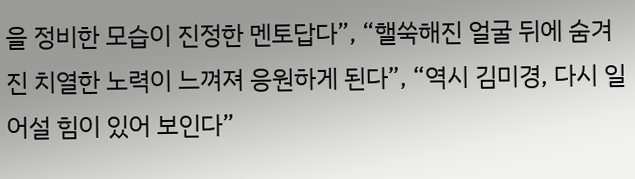을 정비한 모습이 진정한 멘토답다”, “핼쑥해진 얼굴 뒤에 숨겨진 치열한 노력이 느껴져 응원하게 된다”, “역시 김미경, 다시 일어설 힘이 있어 보인다”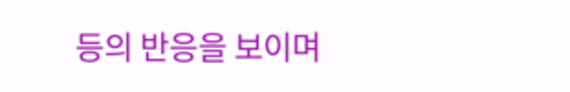등의 반응을 보이며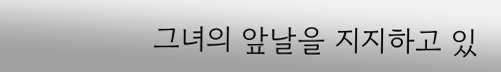그녀의 앞날을 지지하고 있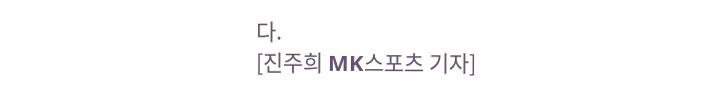다.
[진주희 MK스포츠 기자]